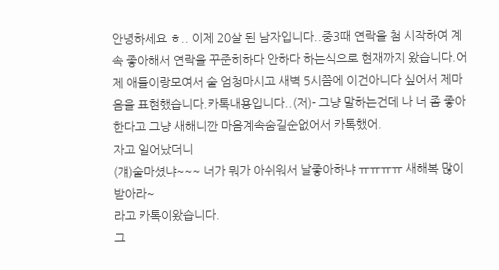안녕하세요 ㅎ.. 이제 20살 된 남자입니다..중3때 연락을 첨 시작하여 계속 좋아해서 연락을 꾸준히하다 안하다 하는식으로 현재까지 왔습니다.어제 애들이랑모여서 술 엄청마시고 새벽 5시쯤에 이건아니다 싶어서 제마음을 표현했습니다.카톡내용입니다..(저)- 그냥 말하는건데 나 너 좀 좋아한다고 그냥 새해니깐 마음계속숨길순없어서 카톡했어.
자고 일어났더니
(걔)술마셨냐~~~ 너가 뭐가 아쉬워서 날좋아하냐 ㅠㅠㅠㅠ 새해복 많이받아라~
라고 카톡이왔습니다.
그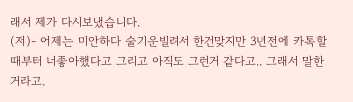래서 제가 다시보냈습니다.
(저)- 어제는 미안하다 술기운빌려서 한건맞지만 3년전에 카톡할때부터 너좋아했다고 그리고 아직도 그런거 같다고.. 그래서 말한거라고.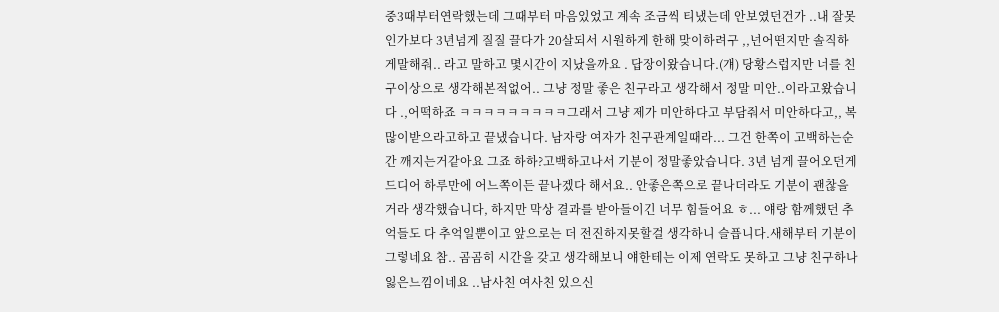중3때부터연락했는데 그때부터 마음있었고 계속 조금씩 티냈는데 안보였던건가 ..내 잘못인가보다 3년넘게 질질 끌다가 20살되서 시원하게 한해 맞이하려구 ,,넌어떤지만 솔직하게말해줘.. 라고 말하고 몇시간이 지났을까요 . 답장이왔습니다.(걔) 당황스럽지만 너를 친구이상으로 생각해본적없어.. 그냥 정말 좋은 친구라고 생각해서 정말 미안..이라고왔습니다 .,어떡하죠 ㅋㅋㅋㅋㅋㅋㅋㅋㅋ그래서 그냥 제가 미안하다고 부담줘서 미안하다고,, 복많이받으라고하고 끝냈습니다. 남자랑 여자가 친구관계일때라... 그건 한쪽이 고백하는순간 깨지는거같아요 그죠 하하?고백하고나서 기분이 정말좋았습니다. 3년 넘게 끌어오던게 드디어 하루만에 어느쪽이든 끝나겠다 해서요.. 안좋은쪽으로 끝나더라도 기분이 괜찮을거라 생각했습니다, 하지만 막상 결과를 받아들이긴 너무 힘들어요 ㅎ... 얘랑 함께했던 추억들도 다 추억일뿐이고 앞으로는 더 전진하지못할걸 생각하니 슬픕니다.새해부터 기분이 그렇네요 참.. 곰곰히 시간을 갖고 생각해보니 얘한테는 이제 연락도 못하고 그냥 친구하나 잃은느낌이네요 ..남사친 여사친 있으신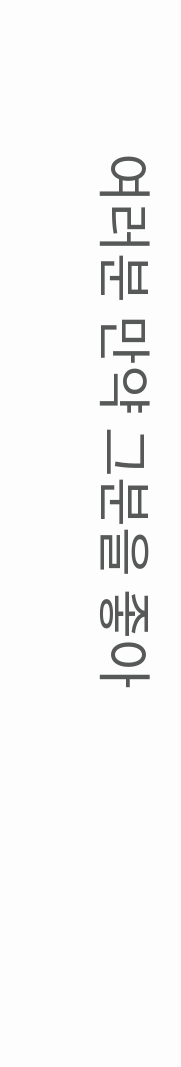여러분 만약 그분을 좋아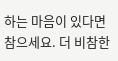하는 마음이 있다면 참으세요. 더 비참한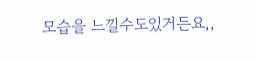모습을 느낄수도있거든요,,